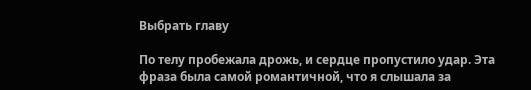Выбрать главу

По телу пробежала дрожь, и сердце пропустило удар. Эта фраза была самой романтичной, что я слышала за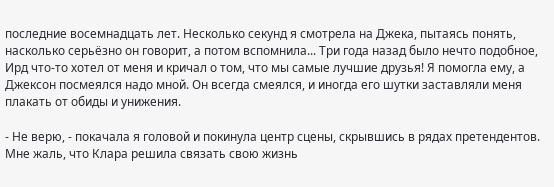последние восемнадцать лет. Несколько секунд я смотрела на Джека, пытаясь понять, насколько серьёзно он говорит, а потом вспомнила... Три года назад было нечто подобное, Ирд что-то хотел от меня и кричал о том, что мы самые лучшие друзья! Я помогла ему, а Джексон посмеялся надо мной. Он всегда смеялся, и иногда его шутки заставляли меня плакать от обиды и унижения.

- Не верю, - покачала я головой и покинула центр сцены, скрывшись в рядах претендентов. Мне жаль, что Клара решила связать свою жизнь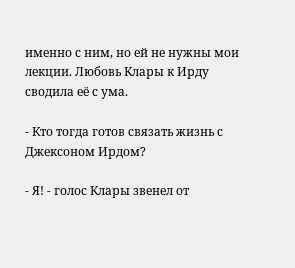именно с ним, но ей не нужны мои лекции. Любовь Клары к Ирду сводила её с ума.

- Кто тогда готов связать жизнь с Джексоном Ирдом?

- Я! - голос Клары звенел от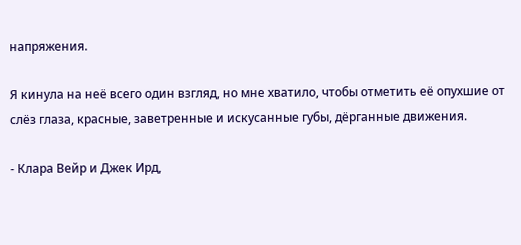напряжения.

Я кинула на неё всего один взгляд, но мне хватило, чтобы отметить её опухшие от слёз глаза, красные, заветренные и искусанные губы, дёрганные движения.

- Клара Вейр и Джек Ирд,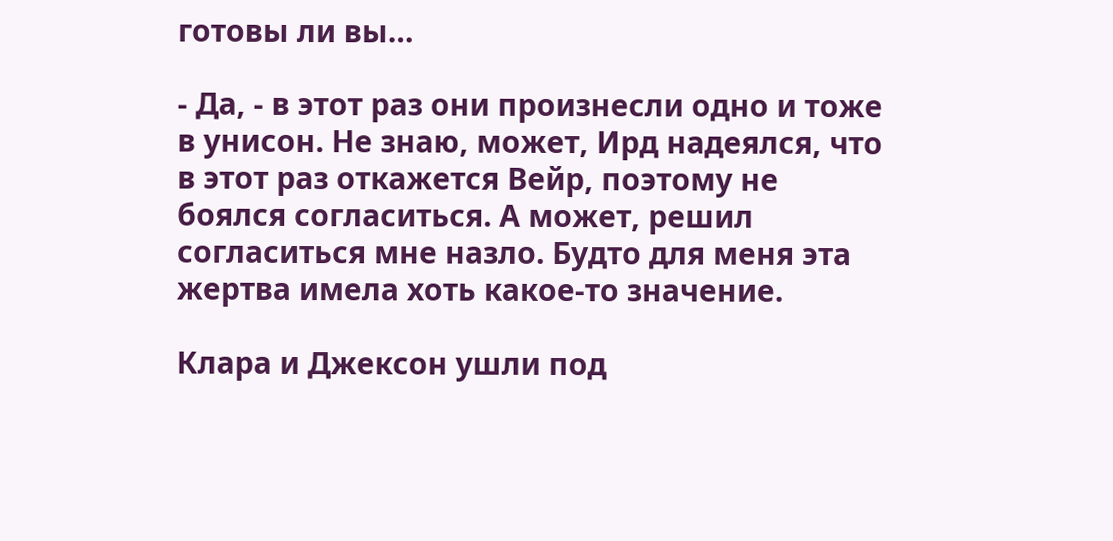готовы ли вы…

- Да, - в этот раз они произнесли одно и тоже в унисон. Не знаю, может, Ирд надеялся, что в этот раз откажется Вейр, поэтому не боялся согласиться. А может, решил согласиться мне назло. Будто для меня эта жертва имела хоть какое-то значение.

Клара и Джексон ушли под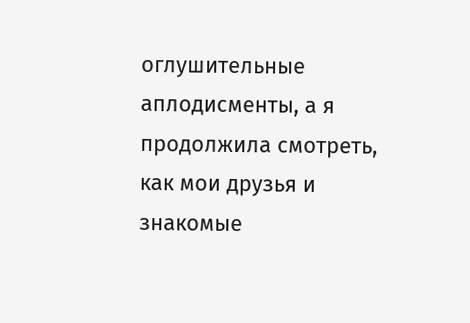оглушительные аплодисменты, а я продолжила смотреть, как мои друзья и знакомые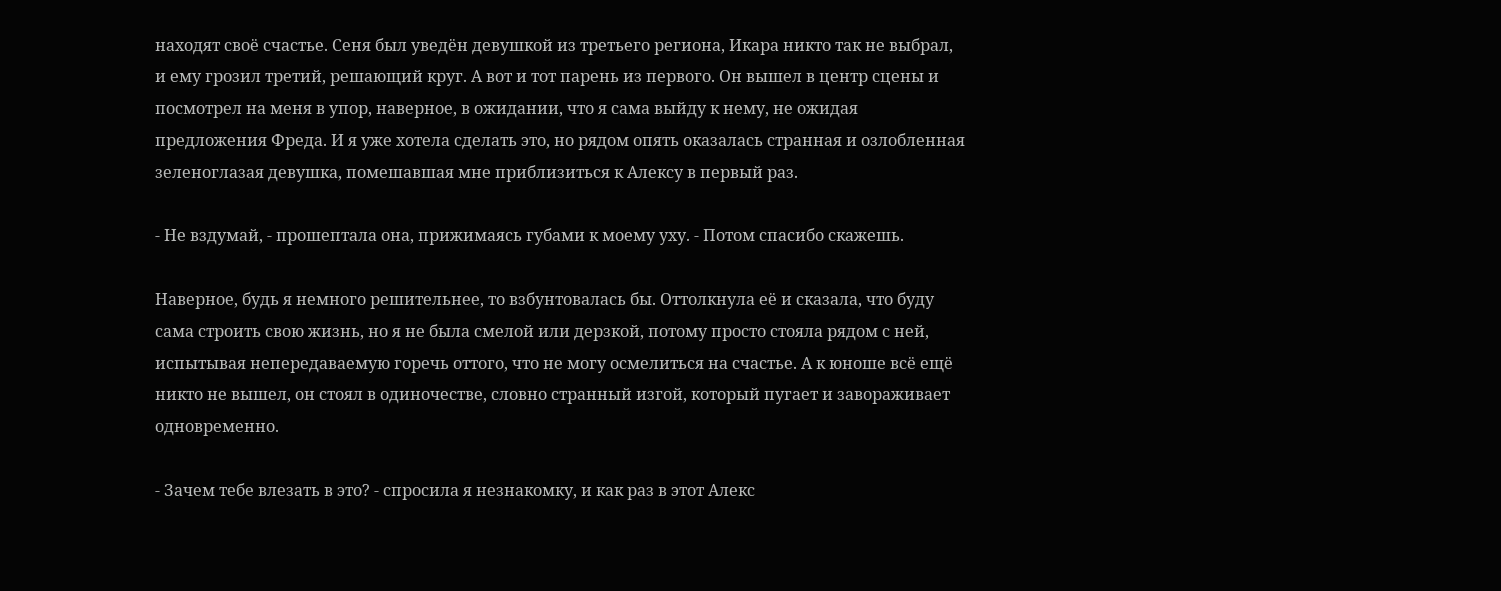находят своё счастье. Сеня был уведён девушкой из третьего региона, Икара никто так не выбрал, и ему грозил третий, решающий круг. А вот и тот парень из первого. Он вышел в центр сцены и посмотрел на меня в упор, наверное, в ожидании, что я сама выйду к нему, не ожидая предложения Фреда. И я уже хотела сделать это, но рядом опять оказалась странная и озлобленная зеленоглазая девушка, помешавшая мне приблизиться к Алексу в первый раз.

- Не вздумай, - прошептала она, прижимаясь губами к моему уху. - Потом спасибо скажешь.

Наверное, будь я немного решительнее, то взбунтовалась бы. Оттолкнула её и сказала, что буду сама строить свою жизнь, но я не была смелой или дерзкой, потому просто стояла рядом с ней, испытывая непередаваемую горечь оттого, что не могу осмелиться на счастье. А к юноше всё ещё никто не вышел, он стоял в одиночестве, словно странный изгой, который пугает и завораживает одновременно.

- Зачем тебе влезать в это? - спросила я незнакомку, и как раз в этот Алекс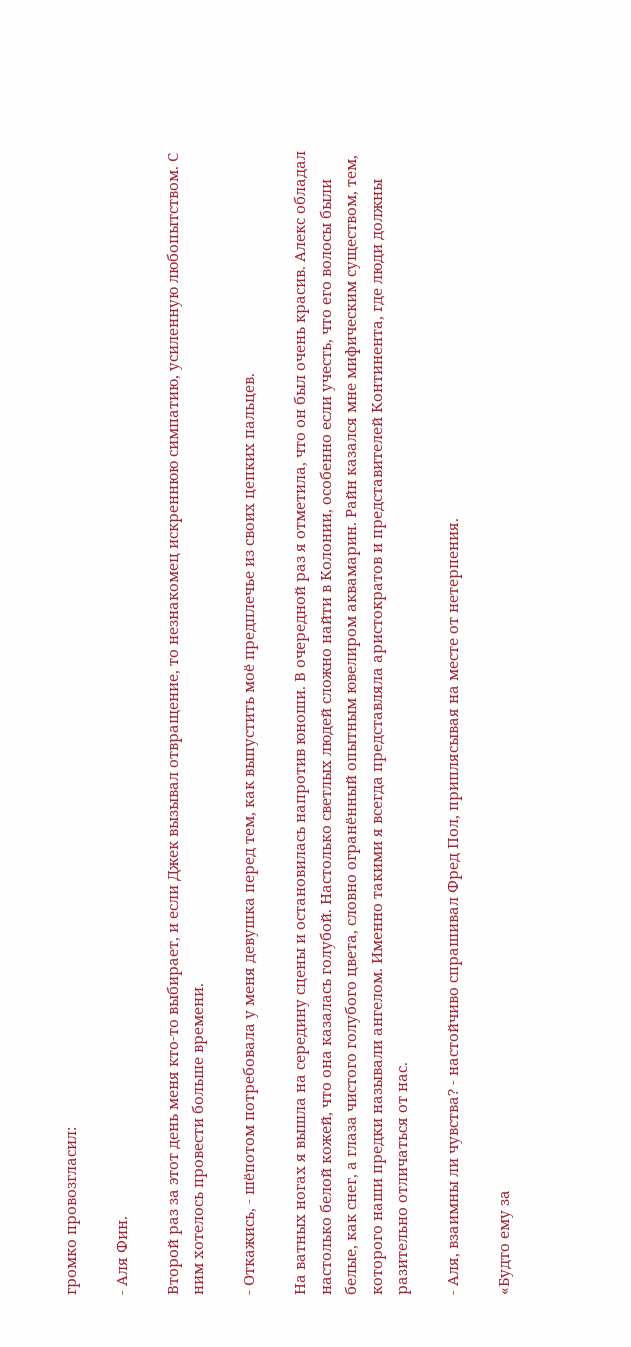громко провозгласил:

- Аля Фин.

Второй раз за этот день меня кто-то выбирает, и если Джек вызывал отвращение, то незнакомец искреннюю симпатию, усиленную любопытством. С ним хотелось провести больше времени.

- Откажись, - шёпотом потребовала у меня девушка перед тем, как выпустить моё предплечье из своих цепких пальцев.

На ватных ногах я вышла на середину сцены и остановилась напротив юноши. В очередной раз я отметила, что он был очень красив. Алекс обладал настолько белой кожей, что она казалась голубой. Настолько светлых людей сложно найти в Колонии, особенно если учесть, что его волосы были белые, как снег, а глаза чистого голубого цвета, словно огранённый опытным ювелиром аквамарин. Райн казался мне мифическим существом, тем, которого наши предки называли ангелом. Именно такими я всегда представляла аристократов и представителей Континента, где люди должны разительно отличаться от нас.

- Аля, взаимны ли чувства? - настойчиво спрашивал Фред Пол, приплясывая на месте от нетерпения.

«Будто ему за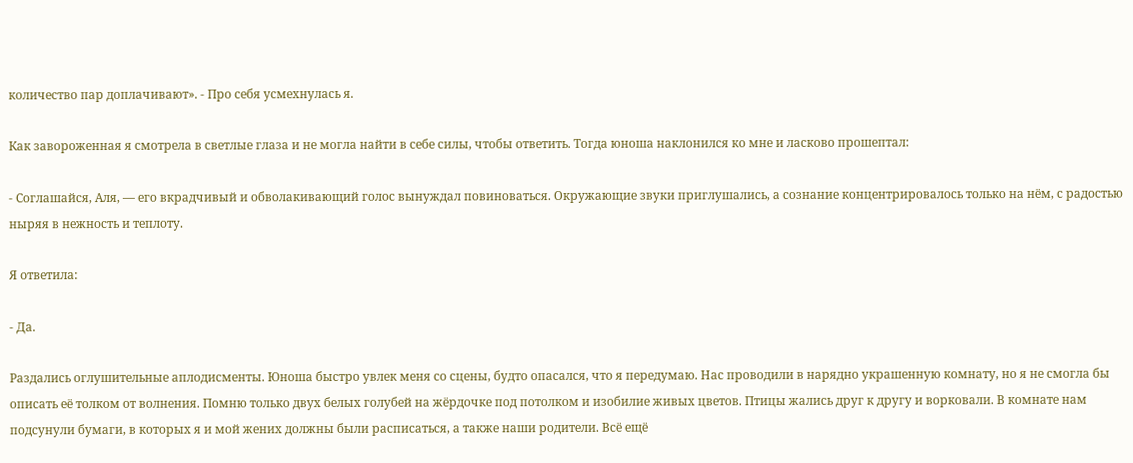количество пар доплачивают». - Про себя усмехнулась я.

Как завороженная я смотрела в светлые глаза и не могла найти в себе силы, чтобы ответить. Тогда юноша наклонился ко мне и ласково прошептал:

- Соглашайся, Аля, — его вкрадчивый и обволакивающий голос вынуждал повиноваться. Окружающие звуки приглушались, а сознание концентрировалось только на нём, с радостью ныряя в нежность и теплоту.

Я ответила:

- Да.

Раздались оглушительные аплодисменты. Юноша быстро увлек меня со сцены, будто опасался, что я передумаю. Нас проводили в нарядно украшенную комнату, но я не смогла бы описать её толком от волнения. Помню только двух белых голубей на жёрдочке под потолком и изобилие живых цветов. Птицы жались друг к другу и ворковали. В комнате нам подсунули бумаги, в которых я и мой жених должны были расписаться, а также наши родители. Всё ещё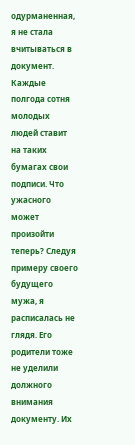одурманенная, я не стала вчитываться в документ. Каждые полгода сотня молодых людей ставит на таких бумагах свои подписи. Что ужасного может произойти теперь? Следуя примеру своего будущего мужа, я расписалась не глядя. Его родители тоже не уделили должного внимания документу. Их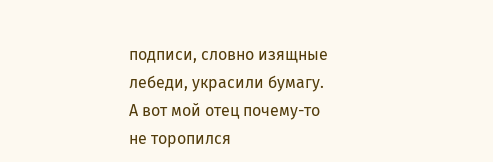подписи, словно изящные лебеди, украсили бумагу. А вот мой отец почему-то не торопился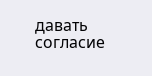давать согласие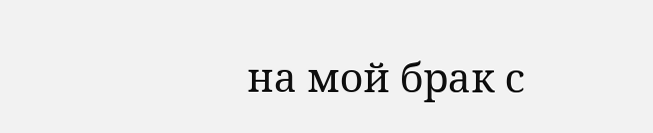на мой брак с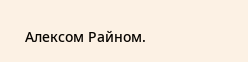Алексом Райном.